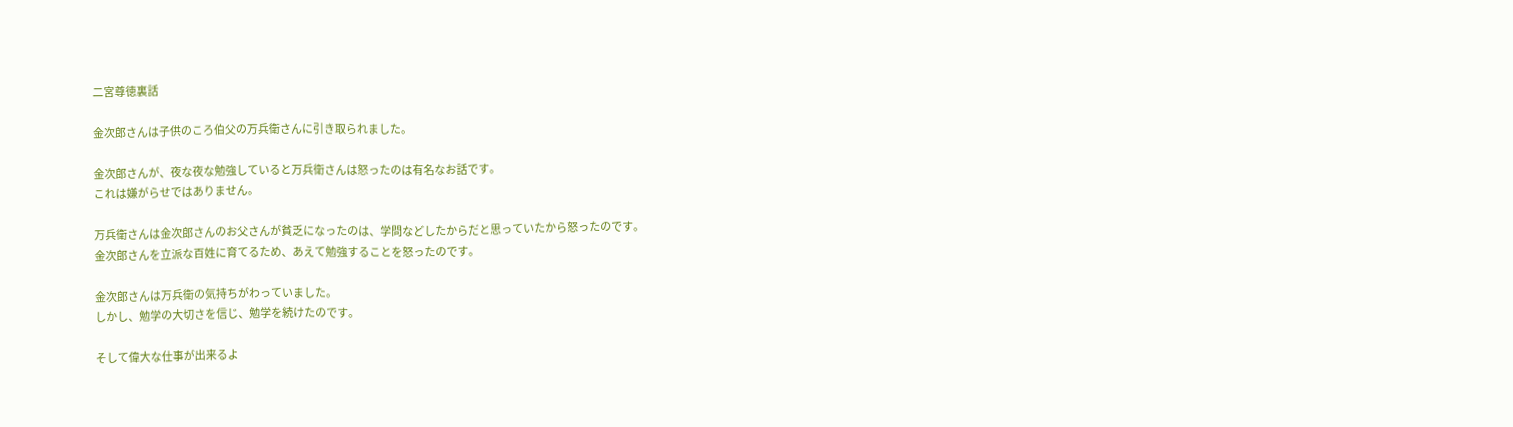二宮尊徳裏話

金次郎さんは子供のころ伯父の万兵衛さんに引き取られました。

金次郎さんが、夜な夜な勉強していると万兵衛さんは怒ったのは有名なお話です。
これは嫌がらせではありません。

万兵衛さんは金次郎さんのお父さんが貧乏になったのは、学問などしたからだと思っていたから怒ったのです。
金次郎さんを立派な百姓に育てるため、あえて勉強することを怒ったのです。

金次郎さんは万兵衛の気持ちがわっていました。
しかし、勉学の大切さを信じ、勉学を続けたのです。

そして偉大な仕事が出来るよ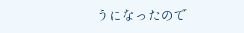うになったので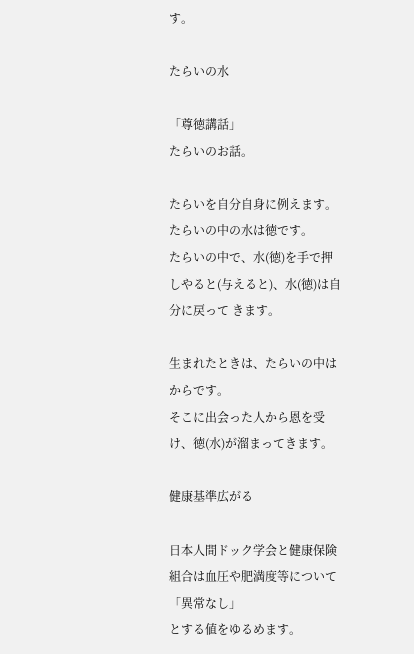す。

たらいの水

「尊徳講話」
たらいのお話。

たらいを自分自身に例えます。
たらいの中の水は徳です。
たらいの中で、水(徳)を手で押しやると(与えると)、水(徳)は自分に戻って きます。

生まれたときは、たらいの中はからです。
そこに出会った人から恩を受け、徳(水)が溜まってきます。

健康基準広がる

日本人間ドック学会と健康保険組合は血圧や肥満度等について
「異常なし」
とする値をゆるめます。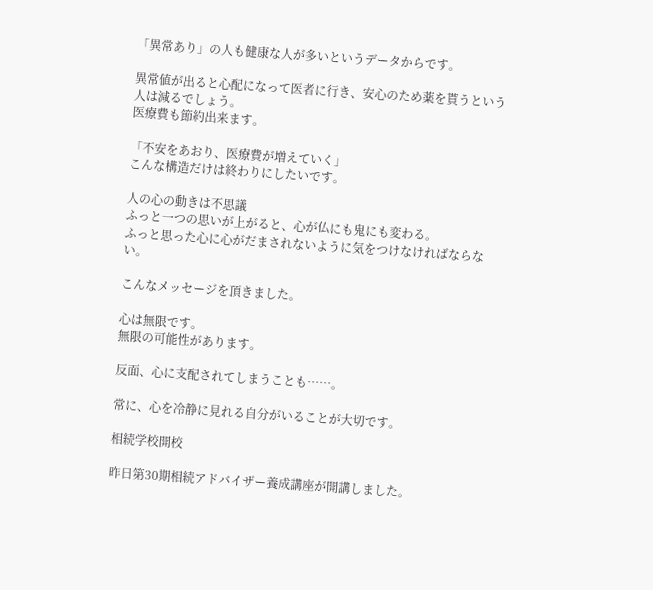「異常あり」の人も健康な人が多いというデータからです。

異常値が出ると心配になって医者に行き、安心のため薬を貰うという人は減るでしょう。
医療費も節約出来ます。

「不安をあおり、医療費が増えていく」
こんな構造だけは終わりにしたいです。

人の心の動きは不思議
ふっと一つの思いが上がると、心が仏にも鬼にも変わる。
ふっと思った心に心がだまされないように気をつけなければならない。

こんなメッセージを頂きました。

心は無限です。
無限の可能性があります。

反面、心に支配されてしまうことも……。

常に、心を冷静に見れる自分がいることが大切です。

相続学校開校

昨日第30期相続アドバイザー養成講座が開講しました。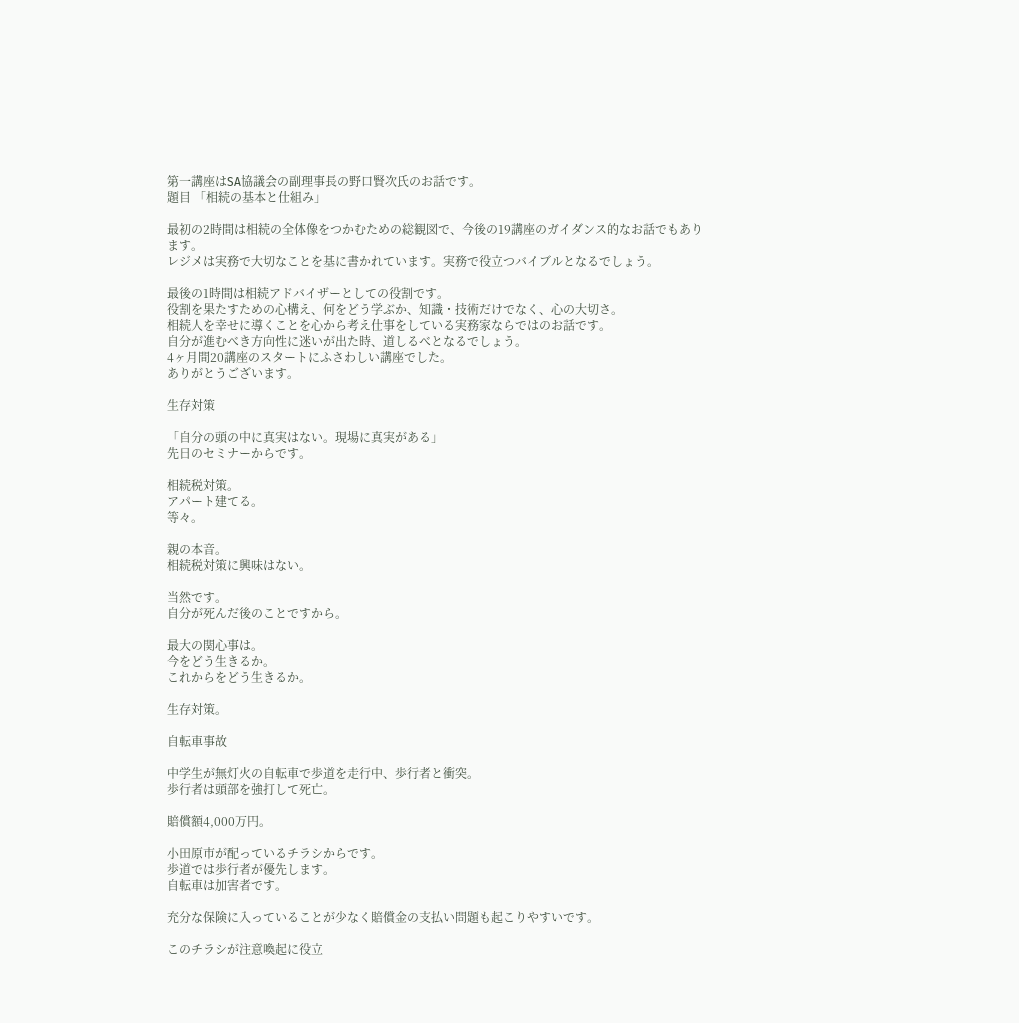第一講座はSA協議会の副理事長の野口賢次氏のお話です。
題目 「相続の基本と仕組み」

最初の2時間は相続の全体像をつかむための総観図で、今後の19講座のガイダンス的なお話でもあります。
レジメは実務で大切なことを基に書かれています。実務で役立つバイブルとなるでしょう。

最後の1時間は相続アドバイザーとしての役割です。
役割を果たすための心構え、何をどう学ぶか、知識・技術だけでなく、心の大切さ。
相続人を幸せに導くことを心から考え仕事をしている実務家ならではのお話です。
自分が進むべき方向性に迷いが出た時、道しるべとなるでしょう。
4ヶ月間20講座のスタートにふさわしい講座でした。
ありがとうございます。

生存対策

「自分の頭の中に真実はない。現場に真実がある」
先日のセミナーからです。

相続税対策。
アパート建てる。
等々。

親の本音。
相続税対策に興味はない。

当然です。
自分が死んだ後のことですから。

最大の関心事は。
今をどう生きるか。
これからをどう生きるか。

生存対策。

自転車事故

中学生が無灯火の自転車で歩道を走行中、歩行者と衝突。
歩行者は頭部を強打して死亡。

賠償額4,000万円。

小田原市が配っているチラシからです。
歩道では歩行者が優先します。
自転車は加害者です。

充分な保険に入っていることが少なく賠償金の支払い問題も起こりやすいです。

このチラシが注意喚起に役立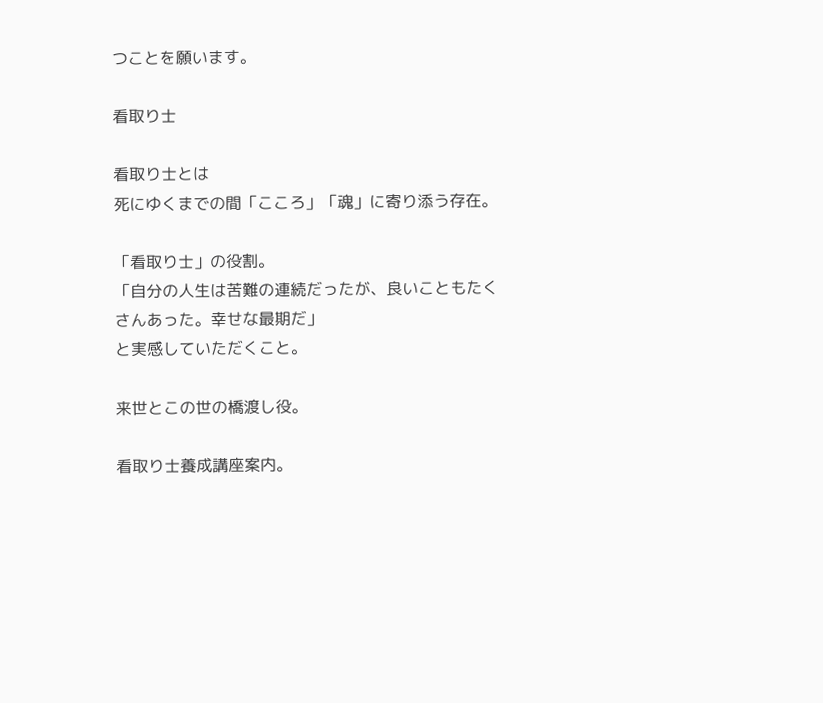つことを願います。

看取り士

看取り士とは
死にゆくまでの間「こころ」「魂」に寄り添う存在。

「看取り士」の役割。
「自分の人生は苦難の連続だったが、良いこともたくさんあった。幸せな最期だ」
と実感していただくこと。

来世とこの世の橋渡し役。

看取り士養成講座案内。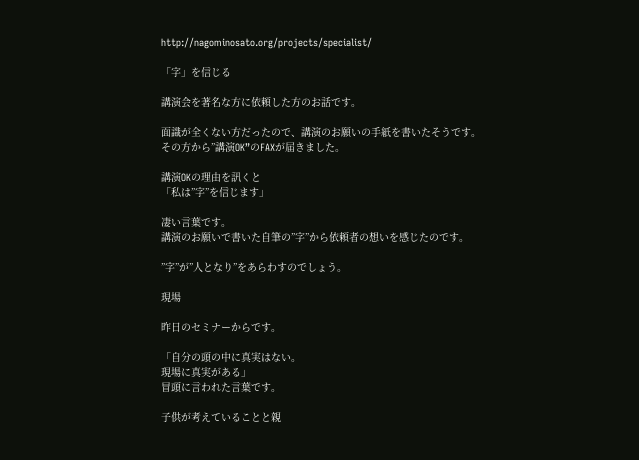http://nagominosato.org/projects/specialist/

「字」を信じる

講演会を著名な方に依頼した方のお話です。

面識が全くない方だったので、講演のお願いの手紙を書いたそうです。
その方から”講演OK”のFAXが届きました。

講演OKの理由を訊くと
「私は”字”を信じます」

凄い言葉です。
講演のお願いで書いた自筆の”字”から依頼者の想いを感じたのです。

”字”が”人となり”をあらわすのでしょう。

現場

昨日のセミナーからです。

「自分の頭の中に真実はない。
現場に真実がある」
冒頭に言われた言葉です。

子供が考えていることと親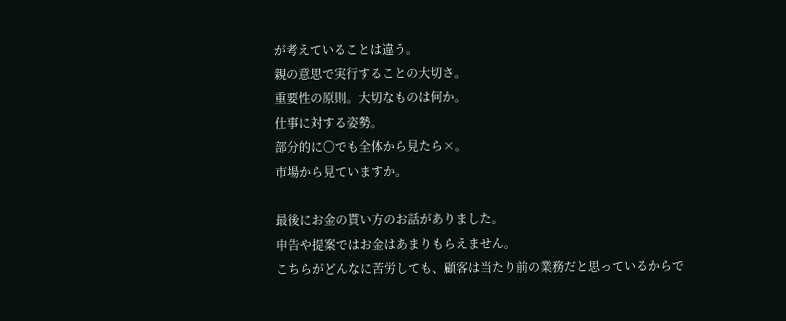が考えていることは違う。
親の意思で実行することの大切さ。
重要性の原則。大切なものは何か。
仕事に対する姿勢。
部分的に〇でも全体から見たら×。
市場から見ていますか。

最後にお金の貰い方のお話がありました。
申告や提案ではお金はあまりもらえません。
こちらがどんなに苦労しても、顧客は当たり前の業務だと思っているからで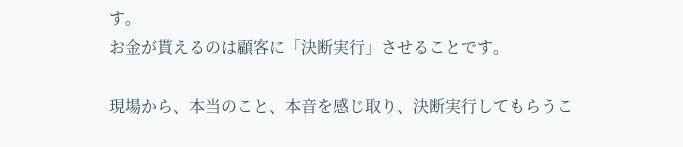す。
お金が貰えるのは顧客に「決断実行」させることです。

現場から、本当のこと、本音を感じ取り、決断実行してもらうこ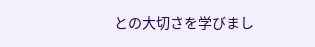との大切さを学びまし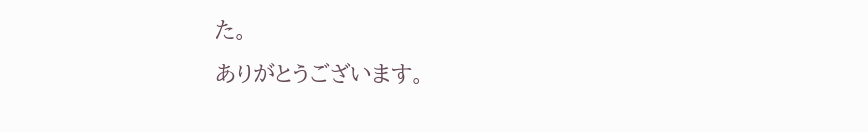た。
ありがとうございます。